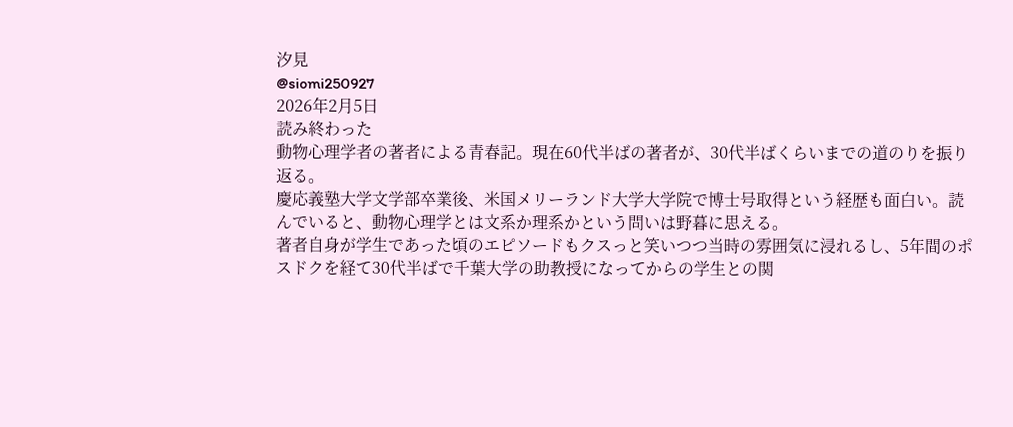汐見
@siomi250927
2026年2月5日
読み終わった
動物心理学者の著者による青春記。現在60代半ばの著者が、30代半ばくらいまでの道のりを振り返る。
慶応義塾大学文学部卒業後、米国メリーランド大学大学院で博士号取得という経歴も面白い。読んでいると、動物心理学とは文系か理系かという問いは野暮に思える。
著者自身が学生であった頃のエピソードもクスっと笑いつつ当時の雰囲気に浸れるし、5年間のポスドクを経て30代半ばで千葉大学の助教授になってからの学生との関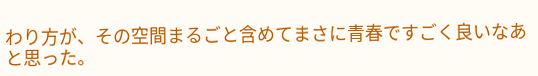わり方が、その空間まるごと含めてまさに青春ですごく良いなあと思った。